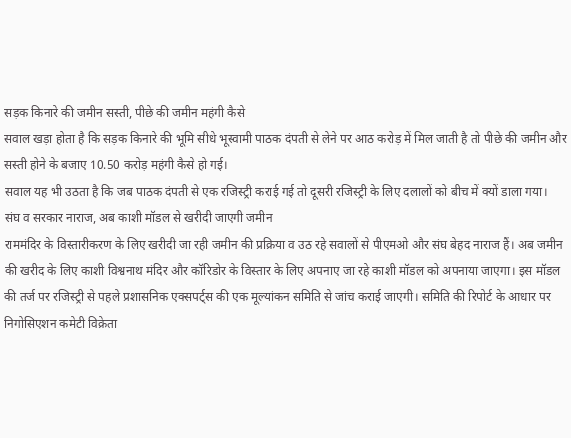सड़क किनारे की जमीन सस्ती, पीछे की जमीन महंगी कैसे
सवाल खड़ा होता है कि सड़क किनारे की भूमि सीधे भूस्वामी पाठक दंपती से लेने पर आठ करोड़ में मिल जाती है तो पीछे की जमीन और सस्ती होने के बजाए 10.50 करोड़ महंगी कैसे हो गई।
सवाल यह भी उठता है कि जब पाठक दंपती से एक रजिस्ट्री कराई गई तो दूसरी रजिस्ट्री के लिए दलालों को बीच में क्यों डाला गया।
संघ व सरकार नाराज, अब काशी मॉडल से खरीदी जाएगी जमीन
राममंदिर के विस्तारीकरण के लिए खरीदी जा रही जमीन की प्रक्रिया व उठ रहे सवालों से पीएमओ और संघ बेहद नाराज हैं। अब जमीन की खरीद के लिए काशी विश्वनाथ मंदिर और कॉरिडोर के विस्तार के लिए अपनाए जा रहे काशी मॉडल को अपनाया जाएगा। इस मॉडल की तर्ज पर रजिस्ट्री से पहले प्रशासनिक एक्सपर्ट्स की एक मूल्यांकन समिति से जांच कराई जाएगी। समिति की रिपोर्ट के आधार पर निगोसिएशन कमेटी विक्रेता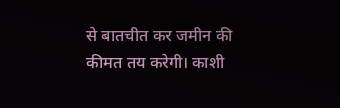से बातचीत कर जमीन की कीमत तय करेगी। काशी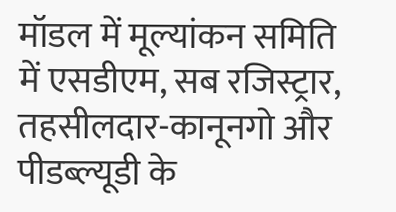मॉडल में मूल्यांकन समिति में एसडीएम, सब रजिस्ट्रार, तहसीलदार-कानूनगो और पीडब्ल्यूडी के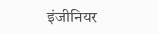इंजीनियर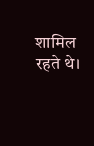शामिल रहते थे।